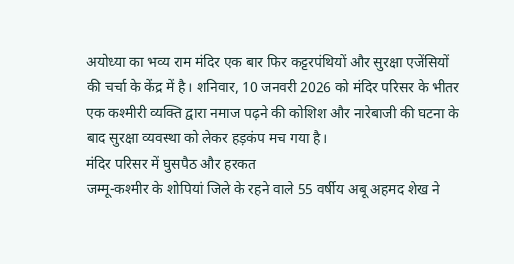अयोध्या का भव्य राम मंदिर एक बार फिर कट्टरपंथियों और सुरक्षा एजेंसियों की चर्चा के केंद्र में है। शनिवार, 10 जनवरी 2026 को मंदिर परिसर के भीतर एक कश्मीरी व्यक्ति द्वारा नमाज पढ़ने की कोशिश और नारेबाजी की घटना के बाद सुरक्षा व्यवस्था को लेकर हड़कंप मच गया है।
मंदिर परिसर में घुसपैठ और हरकत
जम्मू-कश्मीर के शोपियां जिले के रहने वाले 55 वर्षीय अबू अहमद शेख ने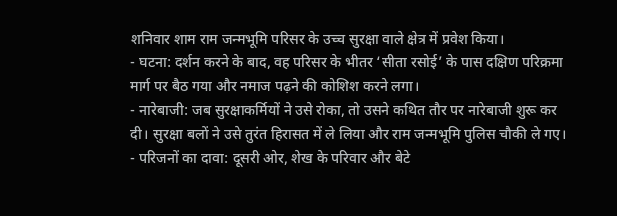शनिवार शाम राम जन्मभूमि परिसर के उच्च सुरक्षा वाले क्षेत्र में प्रवेश किया।
- घटना: दर्शन करने के बाद, वह परिसर के भीतर ‘सीता रसोई’ के पास दक्षिण परिक्रमा मार्ग पर बैठ गया और नमाज पढ़ने की कोशिश करने लगा।
- नारेबाजी: जब सुरक्षाकर्मियों ने उसे रोका, तो उसने कथित तौर पर नारेबाजी शुरू कर दी। सुरक्षा बलों ने उसे तुरंत हिरासत में ले लिया और राम जन्मभूमि पुलिस चौकी ले गए।
- परिजनों का दावा: दूसरी ओर, शेख के परिवार और बेटे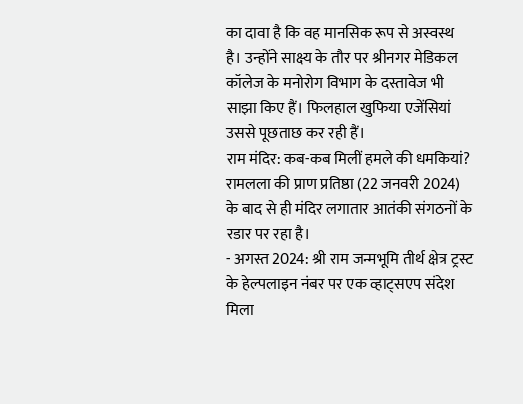का दावा है कि वह मानसिक रूप से अस्वस्थ है। उन्होंने साक्ष्य के तौर पर श्रीनगर मेडिकल कॉलेज के मनोरोग विभाग के दस्तावेज भी साझा किए हैं। फिलहाल खुफिया एजेंसियां उससे पूछताछ कर रही हैं।
राम मंदिर: कब-कब मिलीं हमले की धमकियां?
रामलला की प्राण प्रतिष्ठा (22 जनवरी 2024) के बाद से ही मंदिर लगातार आतंकी संगठनों के रडार पर रहा है।
- अगस्त 2024: श्री राम जन्मभूमि तीर्थ क्षेत्र ट्रस्ट के हेल्पलाइन नंबर पर एक व्हाट्सएप संदेश मिला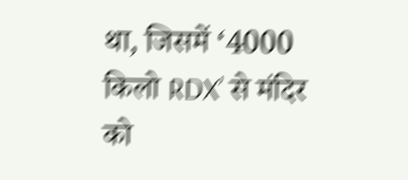था, जिसमें ‘4000 किलो RDX’ से मंदिर को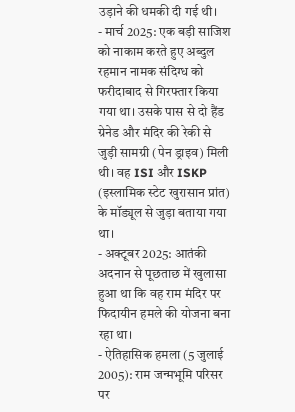उड़ाने की धमकी दी गई थी।
- मार्च 2025: एक बड़ी साजिश को नाकाम करते हुए अब्दुल रहमान नामक संदिग्ध को फरीदाबाद से गिरफ्तार किया गया था। उसके पास से दो हैंड ग्रेनेड और मंदिर की रेकी से जुड़ी सामग्री (पेन ड्राइव) मिली थी। वह ISI और ISKP (इस्लामिक स्टेट खुरासान प्रांत) के मॉड्यूल से जुड़ा बताया गया था।
- अक्टूबर 2025: आतंकी अदनान से पूछताछ में खुलासा हुआ था कि वह राम मंदिर पर फिदायीन हमले की योजना बना रहा था।
- ऐतिहासिक हमला (5 जुलाई 2005): राम जन्मभूमि परिसर पर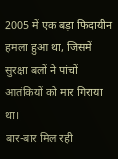2005 में एक बड़ा फिदायीन हमला हुआ था, जिसमें सुरक्षा बलों ने पांचों आतंकियों को मार गिराया था।
बार-बार मिल रही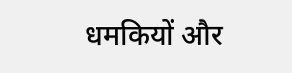धमकियों और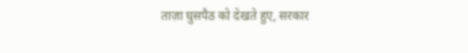ताज़ा घुसपैठ को देखते हुए, सरकार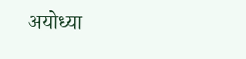अयोध्या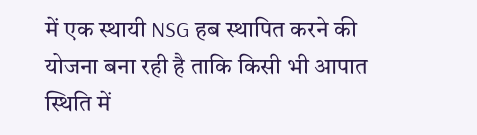में एक स्थायी NSG हब स्थापित करने की योजना बना रही है ताकि किसी भी आपात स्थिति में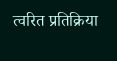त्वरित प्रतिक्रिया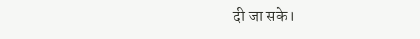दी जा सके।